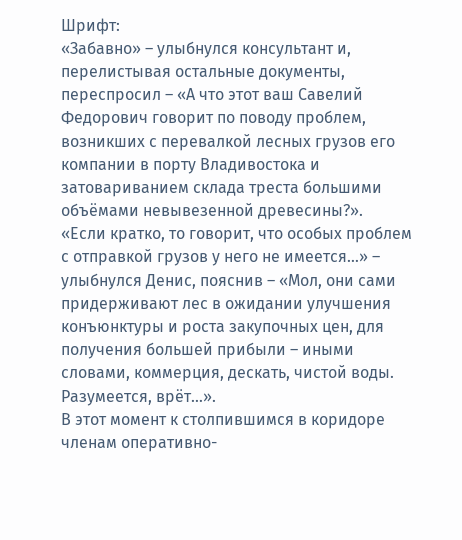Шрифт:
«Забавно» – улыбнулся консультант и, перелистывая остальные документы, переспросил – «А что этот ваш Савелий Федорович говорит по поводу проблем, возникших с перевалкой лесных грузов его компании в порту Владивостока и затовариванием склада треста большими объёмами невывезенной древесины?».
«Если кратко, то говорит, что особых проблем с отправкой грузов у него не имеется…» – улыбнулся Денис, пояснив – «Мол, они сами придерживают лес в ожидании улучшения конъюнктуры и роста закупочных цен, для получения большей прибыли – иными словами, коммерция, дескать, чистой воды. Разумеется, врёт…».
В этот момент к столпившимся в коридоре членам оперативно-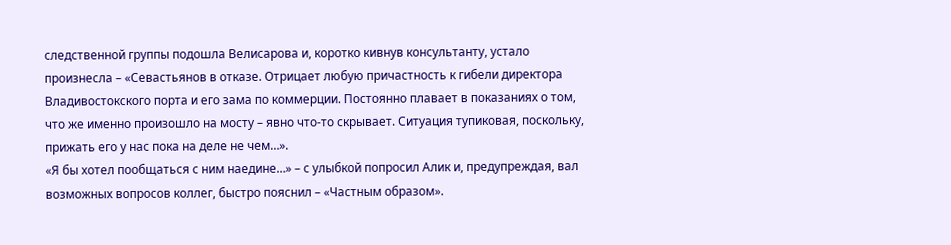следственной группы подошла Велисарова и, коротко кивнув консультанту, устало произнесла – «Севастьянов в отказе. Отрицает любую причастность к гибели директора Владивостокского порта и его зама по коммерции. Постоянно плавает в показаниях о том, что же именно произошло на мосту – явно что-то скрывает. Ситуация тупиковая, поскольку, прижать его у нас пока на деле не чем…».
«Я бы хотел пообщаться с ним наедине…» – с улыбкой попросил Алик и, предупреждая, вал возможных вопросов коллег, быстро пояснил – «Частным образом».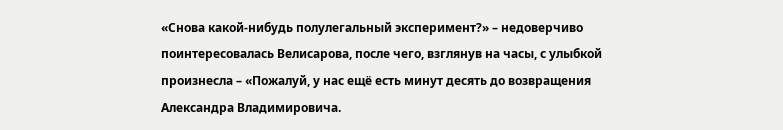«Снова какой-нибудь полулегальный эксперимент?» – недоверчиво поинтересовалась Велисарова, после чего, взглянув на часы, с улыбкой произнесла – «Пожалуй, у нас ещё есть минут десять до возвращения Александра Владимировича.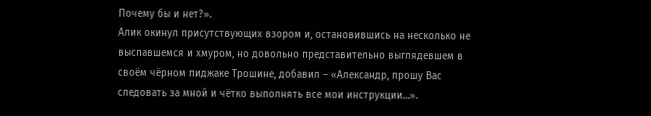Почему бы и нет?».
Алик окинул присутствующих взором и, остановившись на несколько не выспавшемся и хмуром, но довольно представительно выглядевшем в своём чёрном пиджаке Трошине, добавил – «Александр, прошу Вас следовать за мной и чётко выполнять все мои инструкции…».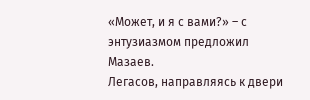«Может, и я с вами?» – с энтузиазмом предложил Мазаев.
Легасов, направляясь к двери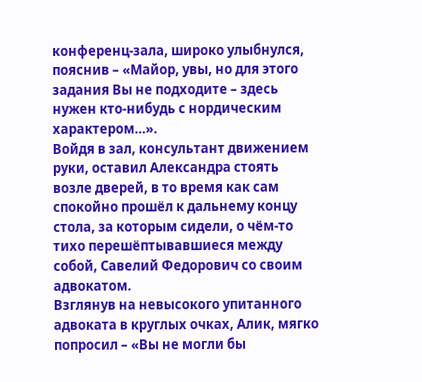конференц-зала, широко улыбнулся, пояснив – «Майор, увы, но для этого задания Вы не подходите – здесь нужен кто-нибудь с нордическим характером…».
Войдя в зал, консультант движением руки, оставил Александра стоять возле дверей, в то время как сам спокойно прошёл к дальнему концу стола, за которым сидели, о чём-то тихо перешёптывавшиеся между собой, Савелий Федорович со своим адвокатом.
Взглянув на невысокого упитанного адвоката в круглых очках, Алик, мягко попросил – «Вы не могли бы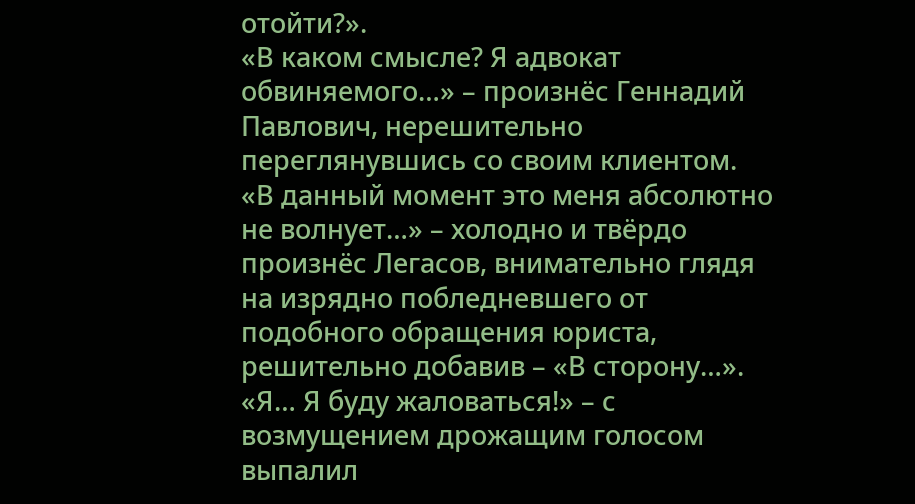отойти?».
«В каком смысле? Я адвокат обвиняемого…» – произнёс Геннадий Павлович, нерешительно переглянувшись со своим клиентом.
«В данный момент это меня абсолютно не волнует…» – холодно и твёрдо произнёс Легасов, внимательно глядя на изрядно побледневшего от подобного обращения юриста, решительно добавив – «В сторону…».
«Я… Я буду жаловаться!» – с возмущением дрожащим голосом выпалил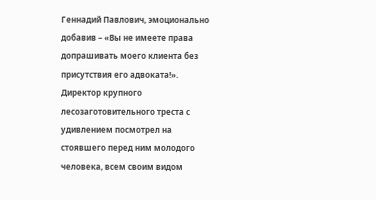Геннадий Павлович, эмоционально добавив – «Вы не имеете права допрашивать моего клиента без присутствия его адвоката!».
Директор крупного лесозаготовительного треста с удивлением посмотрел на стоявшего перед ним молодого человека, всем своим видом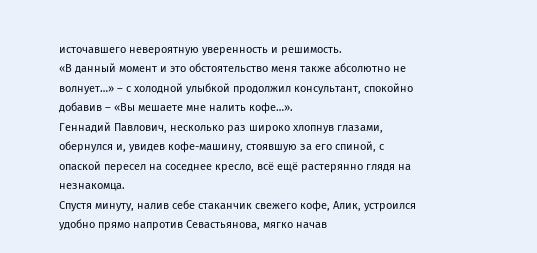источавшего невероятную уверенность и решимость.
«В данный момент и это обстоятельство меня также абсолютно не волнует…» – с холодной улыбкой продолжил консультант, спокойно добавив – «Вы мешаете мне налить кофе…».
Геннадий Павлович, несколько раз широко хлопнув глазами, обернулся и, увидев кофе-машину, стоявшую за его спиной, с опаской пересел на соседнее кресло, всё ещё растерянно глядя на незнакомца.
Спустя минуту, налив себе стаканчик свежего кофе, Алик, устроился удобно прямо напротив Севастьянова, мягко начав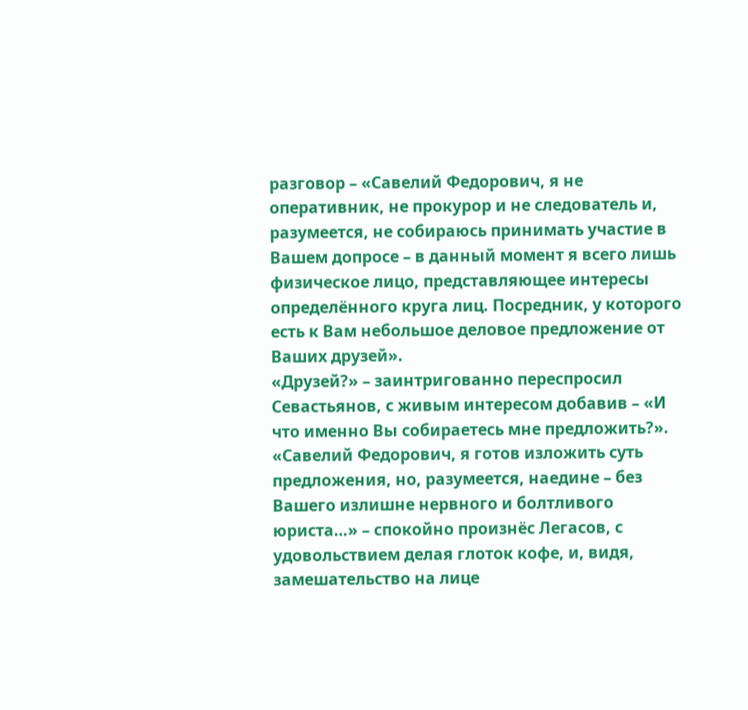разговор – «Савелий Федорович, я не оперативник, не прокурор и не следователь и, разумеется, не собираюсь принимать участие в Вашем допросе – в данный момент я всего лишь физическое лицо, представляющее интересы определённого круга лиц. Посредник, у которого есть к Вам небольшое деловое предложение от Ваших друзей».
«Друзей?» – заинтригованно переспросил Севастьянов, с живым интересом добавив – «И что именно Вы собираетесь мне предложить?».
«Савелий Федорович, я готов изложить суть предложения, но, разумеется, наедине – без Вашего излишне нервного и болтливого юриста…» – спокойно произнёс Легасов, с удовольствием делая глоток кофе, и, видя, замешательство на лице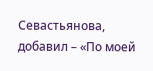Севастьянова, добавил – «По моей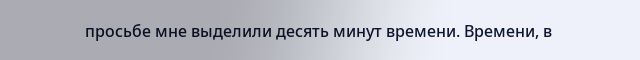просьбе мне выделили десять минут времени. Времени, в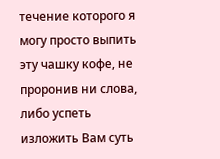течение которого я могу просто выпить эту чашку кофе, не проронив ни слова, либо успеть изложить Вам суть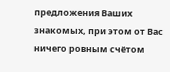предложения Ваших знакомых, при этом от Вас ничего ровным счётом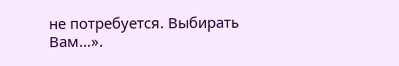не потребуется. Выбирать Вам…».